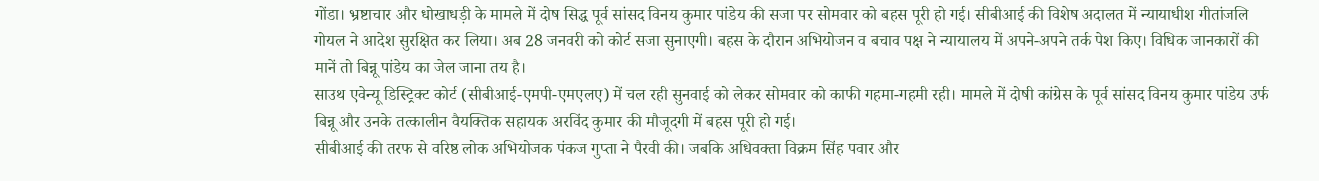गोंडा। भ्रष्टाचार और धोखाधड़ी के मामले में दोष सिद्ध पूर्व सांसद विनय कुमार पांडेय की सजा पर सोमवार को बहस पूरी हो गई। सीबीआई की विशेष अदालत में न्यायाधीश गीतांजलि गोयल ने आदेश सुरक्षित कर लिया। अब 28 जनवरी को कोर्ट सजा सुनाएगी। बहस के दौरान अभियोजन व बचाव पक्ष ने न्यायालय में अपने-अपने तर्क पेश किए। विधिक जानकारों की मानें तो बिन्नू पांडेय का जेल जाना तय है।
साउथ एवेन्यू डिस्ट्रिक्ट कोर्ट (सीबीआई-एमपी-एमएलए) में चल रही सुनवाई को लेकर सोमवार को काफी गहमा-गहमी रही। मामले में दोषी कांग्रेस के पूर्व सांसद विनय कुमार पांडेय उर्फ बिन्नू और उनके तत्कालीन वैयक्तिक सहायक अरविंद कुमार की मौजूदगी में बहस पूरी हो गई।
सीबीआई की तरफ से वरिष्ठ लोक अभियोजक पंकज गुप्ता ने पैरवी की। जबकि अधिवक्ता विक्रम सिंह पवार और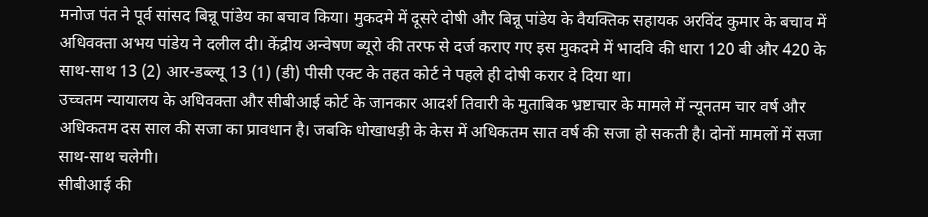मनोज पंत ने पूर्व सांसद बिन्नू पांडेय का बचाव किया। मुकदमे में दूसरे दोषी और बिन्नू पांडेय के वैयक्तिक सहायक अरविंद कुमार के बचाव में अधिवक्ता अभय पांडेय ने दलील दी। केंद्रीय अन्वेषण ब्यूरो की तरफ से दर्ज कराए गए इस मुकदमे में भादवि की धारा 120 बी और 420 के साथ-साथ 13 (2) आर-डब्ल्यू 13 (1) (डी) पीसी एक्ट के तहत कोर्ट ने पहले ही दोषी करार दे दिया था।
उच्चतम न्यायालय के अधिवक्ता और सीबीआई कोर्ट के जानकार आदर्श तिवारी के मुताबिक भ्रष्टाचार के मामले में न्यूनतम चार वर्ष और अधिकतम दस साल की सजा का प्रावधान है। जबकि धोखाधड़ी के केस में अधिकतम सात वर्ष की सजा हो सकती है। दोनों मामलों में सजा साथ-साथ चलेगी।
सीबीआई की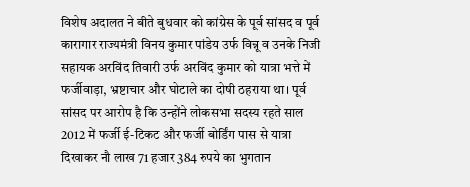विशेष अदालत ने बीते बुधवार को कांग्रेस के पूर्व सांसद व पूर्व कारागार राज्यमंत्री विनय कुमार पांडेय उर्फ विन्नू व उनके निजी सहायक अरविंद तिवारी उर्फ अरविंद कुमार को यात्रा भत्ते में फर्जीवाड़ा, भ्रष्टाचार और घोटाले का दोषी ठहराया था। पूर्व सांसद पर आरोप है कि उन्होंने लोकसभा सदस्य रहते साल 2012 में फर्जी ई-टिकट और फर्जी बोर्डिंग पास से यात्रा दिखाकर नौ लाख 71 हजार 384 रुपये का भुगतान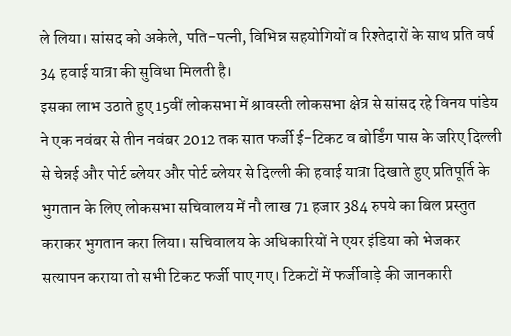ले लिया। सांसद को अकेले, पति-पत्नी, विभिन्न सहयोगियों व रिश्तेदारों के साथ प्रति वर्ष 34 हवाई यात्रा की सुविधा मिलती है।
इसका लाभ उठाते हुए 15वीं लोकसभा में श्रावस्ती लोकसभा क्षेत्र से सांसद रहे विनय पांडेय ने एक नवंबर से तीन नवंबर 2012 तक सात फर्जी ई-टिकट व बोर्डिंग पास के जरिए दिल्ली से चेन्नई और पोर्ट ब्लेयर और पोर्ट ब्लेयर से दिल्ली की हवाई यात्रा दिखाते हुए प्रतिपूर्ति के भुगतान के लिए लोकसभा सचिवालय में नौ लाख 71 हजार 384 रुपये का बिल प्रस्तुत कराकर भुगतान करा लिया। सचिवालय के अधिकारियों ने एयर इंडिया को भेजकर सत्यापन कराया तो सभी टिकट फर्जी पाए गए। टिकटों में फर्जीवाड़े की जानकारी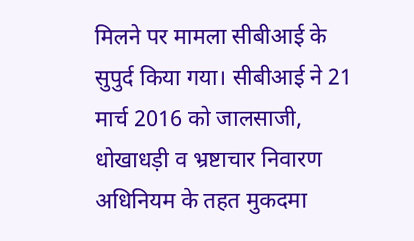मिलने पर मामला सीबीआई के सुपुर्द किया गया। सीबीआई ने 21 मार्च 2016 को जालसाजी, धोखाधड़ी व भ्रष्टाचार निवारण अधिनियम के तहत मुकदमा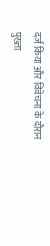दर्ज किया और विवेचना के दौरान पुख्ता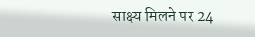साक्ष्य मिलने पर 24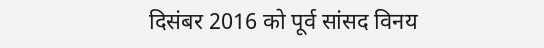दिसंबर 2016 को पूर्व सांसद विनय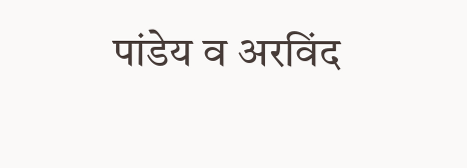पांडेय व अरविंद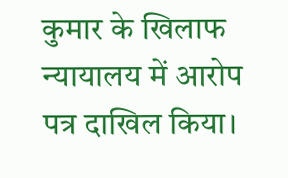कुमार के खिलाफ न्यायालय में आरोप पत्र दाखिल किया।